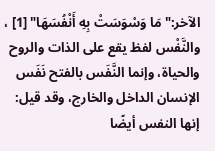الآخر:"مَا وَسْوَسَتْ بِهِ أَنْفُسَهَا" [1] ، والنَّفْس لفظ يقع على الذات والروح والحياة، وإنما النَّفَس بالفتح نَفَس الإنسان الداخل والخارج، وقد قيل: إنها النفس أيضًا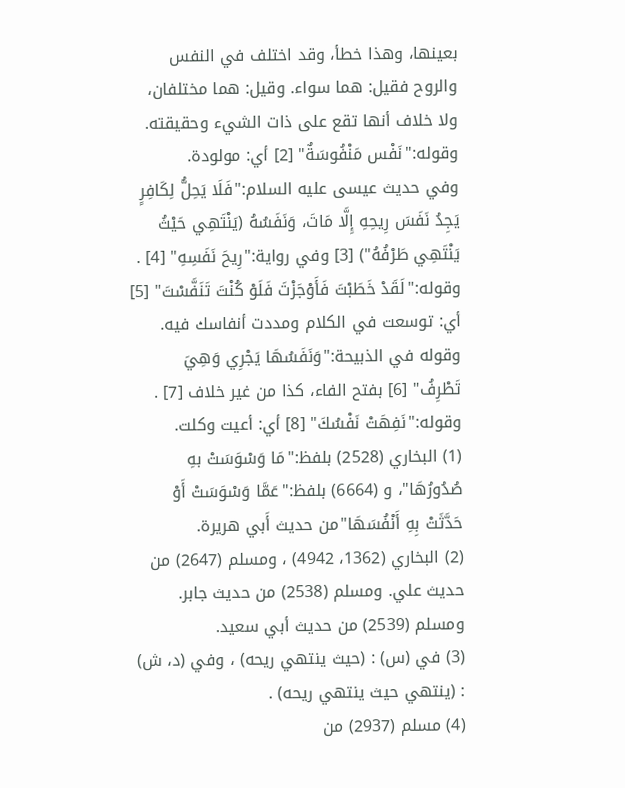بعينها، وهذا خطأ، وقد اختلف في النفس والروح فقيل: هما سواء. وقيل: هما مختلفان، ولا خلاف أنها تقع على ذات الشيء وحقيقته.
وقوله:"نَفْس مَنْفُوسَةٌ" [2] أي: مولودة.
وفي حديث عيسى عليه السلام:"فَلَا يَحِلُّ لِكَافِرٍ يَجِدُ نَفَسَ رِيحِهِ إِلَّا مَاتَ، وَنَفَسُهُ (يَنْتَهِي حَيْثُ يَنْتَهِي طَرْفُهُ") [3] وفي رواية:"رِيحَ نَفَسِهِ" [4] .
وقوله:"لَقَدْ خَطَبْتَ فَأَوْجَزْتَ فَلَوْ كُنْتَ تَنَفَّسْتَ" [5] أي: توسعت في الكلام ومددت أنفاسك فيه.
وقوله في الذبيحة:"وَنَفَسُهَا يَجْرِي وَهِيَ تَطْرِفُ" [6] بفتح الفاء، كذا من غير خلاف [7] .
وقوله:"نَفِهَتْ نَفْسُكَ" [8] أي: أعيت وكلت.
(1) البخاري (2528) بلفظ:"مَا وَسْوَسَتْ بهِ صُدُورُهَا"، و (6664) بلفظ:"عَمَّا وَسْوَسَتْ أَوْ حَدَّثَتْ بِهِ أَنْفُسَهَا"من حديث أَبي هريرة.
(2) البخاري (1362، 4942) ، ومسلم (2647) من حديث علي. ومسلم (2538) من حديث جابر. ومسلم (2539) من حديث أبي سعيد.
(3) في (س) : (حيث ينتهي ريحه) ، وفي (د، ش) : (ينتهي حيث ينتهي ريحه) .
(4) مسلم (2937) من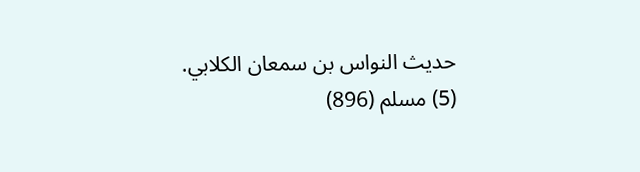حديث النواس بن سمعان الكلابي.
(5) مسلم (896)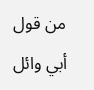من قول أبي وائل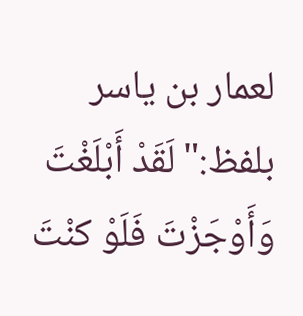لعمار بن ياسر بلفظ:"لَقَدْ أَبْلَغْتَ وَأَوْجَزْتَ فَلَوْ كنْتَ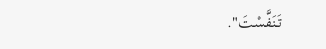تَنَفَّسْتَ".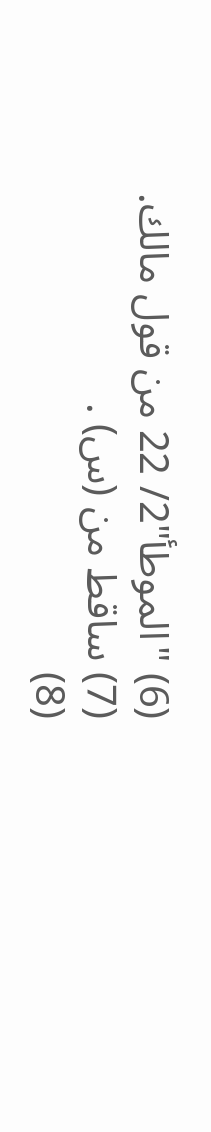(6) "الموطأ"2/ 22 من قول مالك.
(7) ساقط من (س) .
(8)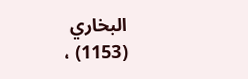البخاري (1153) ،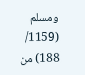ومسلم (1159/ 188) من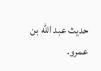حديث عبد الله بن عمرو.